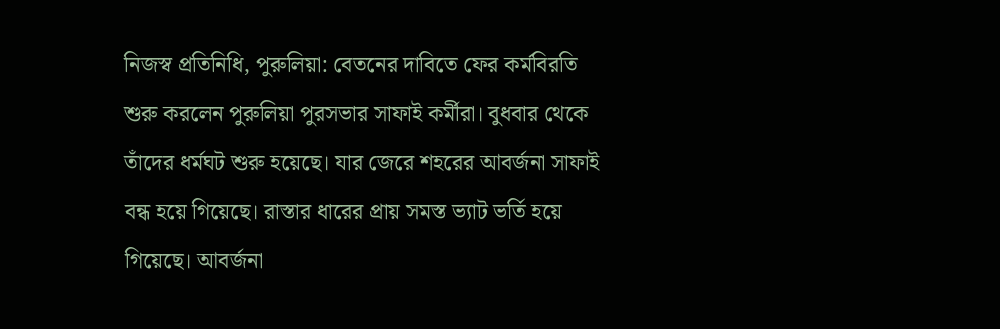নিজস্ব প্রতিনিধি, পুরুলিয়া: বেতনের দাবিতে ফের কর্মবিরতি শুরু করলেন পুরুলিয়া পুরসভার সাফাই কর্মীরা। বুধবার থেকে তাঁদের ধর্মঘট শুরু হয়েছে। যার জেরে শহরের আবর্জনা সাফাই বন্ধ হয়ে গিয়েছে। রাস্তার ধারের প্রায় সমস্ত ভ্যাট ভর্তি হয়ে গিয়েছে। আবর্জনা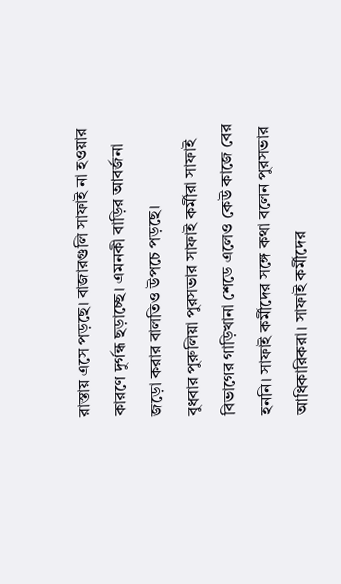রাস্তায় এসে পড়ছে। বাজারগুলি সাফাই না হওয়ার কারণে দুর্গন্ধ ছড়াচ্ছে। এমনকী বাড়ির আবর্জনা জড়ো করার বালতিও উপচে পড়ছে।
বুধবার পুরুলিয়া পুরসভার সাফাই কর্মীরা সাফাই বিভাগের গাড়িখানা শেডে এলেও কেউ কাজে বের হননি। সাফাই কর্মীদের সঙ্গে কথা বলেন পুরসভার আধিকারিকরা। সাফাই কর্মীদের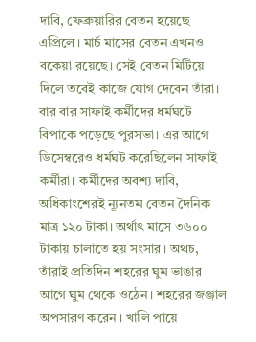দাবি, ফেব্রুয়ারির বেতন হয়েছে এপ্রিলে। মার্চ মাসের বেতন এখনও বকেয়া রয়েছে। সেই বেতন মিটিয়ে দিলে তবেই কাজে যোগ দেবেন তাঁরা। বার বার সাফাই কর্মীদের ধর্মঘটে বিপাকে পড়েছে পুরসভা। এর আগে ডিসেম্বরেও ধর্মঘট করেছিলেন সাফাই কর্মীরা। কর্মীদের অবশ্য দাবি, অধিকাংশেরই ন্যূনতম বেতন দৈনিক মাত্র ১২০ টাকা। অর্থাৎ মাসে ৩৬০০ টাকায় চালাতে হয় সংসার। অথচ, তাঁরাই প্রতিদিন শহরের ঘুম ভাঙার আগে ঘুম থেকে ওঠেন। শহরের জঞ্জাল অপসারণ করেন। খালি পায়ে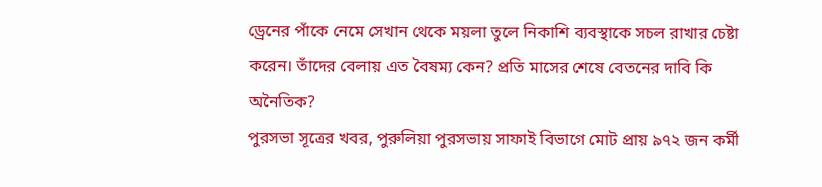ড্রেনের পাঁকে নেমে সেখান থেকে ময়লা তুলে নিকাশি ব্যবস্থাকে সচল রাখার চেষ্টা করেন। তাঁদের বেলায় এত বৈষম্য কেন? প্রতি মাসের শেষে বেতনের দাবি কি অনৈতিক?
পুরসভা সূত্রের খবর, পুরুলিয়া পুরসভায় সাফাই বিভাগে মোট প্রায় ৯৭২ জন কর্মী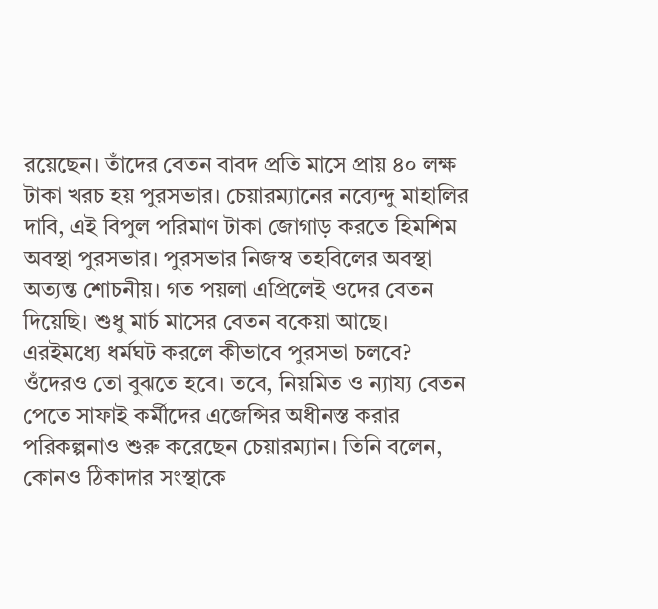রয়েছেন। তাঁদের বেতন বাবদ প্রতি মাসে প্রায় ৪০ লক্ষ টাকা খরচ হয় পুরসভার। চেয়ারম্যানের নব্যেন্দু মাহালির দাবি, এই বিপুল পরিমাণ টাকা জোগাড় করতে হিমশিম অবস্থা পুরসভার। পুরসভার নিজস্ব তহবিলের অবস্থা অত্যন্ত শোচনীয়। গত পয়লা এপ্রিলেই ওদের বেতন দিয়েছি। শুধু মার্চ মাসের বেতন বকেয়া আছে। এরইমধ্যে ধর্মঘট করলে কীভাবে পুরসভা চলবে? ওঁদেরও তো বুঝতে হবে। তবে, নিয়মিত ও ন্যায্য বেতন পেতে সাফাই কর্মীদের এজেন্সির অধীনস্ত করার পরিকল্পনাও শুরু করেছেন চেয়ারম্যান। তিনি বলেন, কোনও ঠিকাদার সংস্থাকে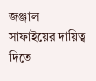জঞ্জাল সাফাইয়ের দায়িত্ব দিতে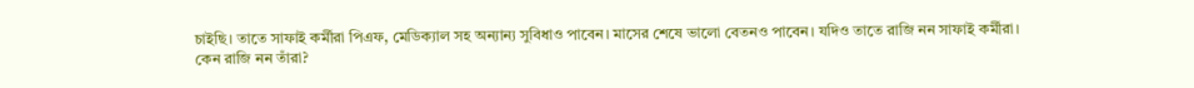চাইছি। তাতে সাফাই কর্মীরা পিএফ, মেডিক্যাল সহ অন্যান্য সুবিধাও পাবেন। মাসের শেষে ভালো বেতনও পাবেন। যদিও তাতে রাজি নন সাফাই কর্মীরা।
কেন রাজি নন তাঁরা?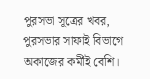পুরসভা সূত্রের খবর, পুরসভার সাফাই বিভাগে অকাজের কর্মীই বেশি।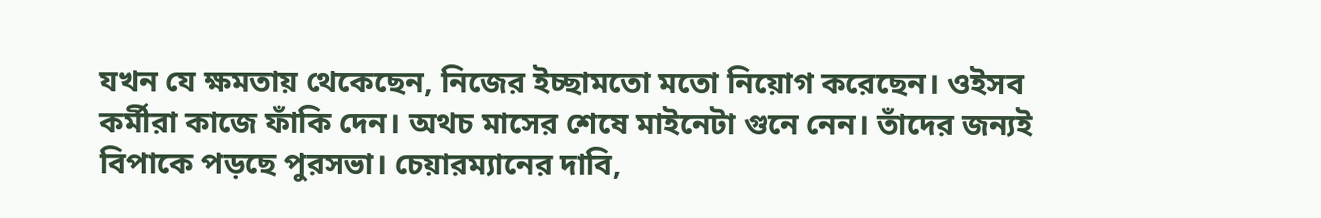যখন যে ক্ষমতায় থেকেছেন, নিজের ইচ্ছামতো মতো নিয়োগ করেছেন। ওইসব কর্মীরা কাজে ফাঁকি দেন। অথচ মাসের শেষে মাইনেটা গুনে নেন। তাঁদের জন্যই বিপাকে পড়ছে পুরসভা। চেয়ারম্যানের দাবি,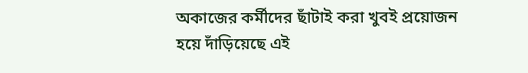অকাজের কর্মীদের ছাঁটাই করা খুবই প্রয়োজন হয়ে দাঁড়িয়েছে এই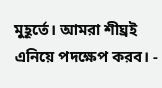মুহূর্তে। আমরা শীঘ্রই এনিয়ে পদক্ষেপ করব। -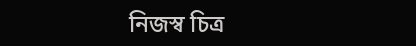নিজস্ব চিত্র